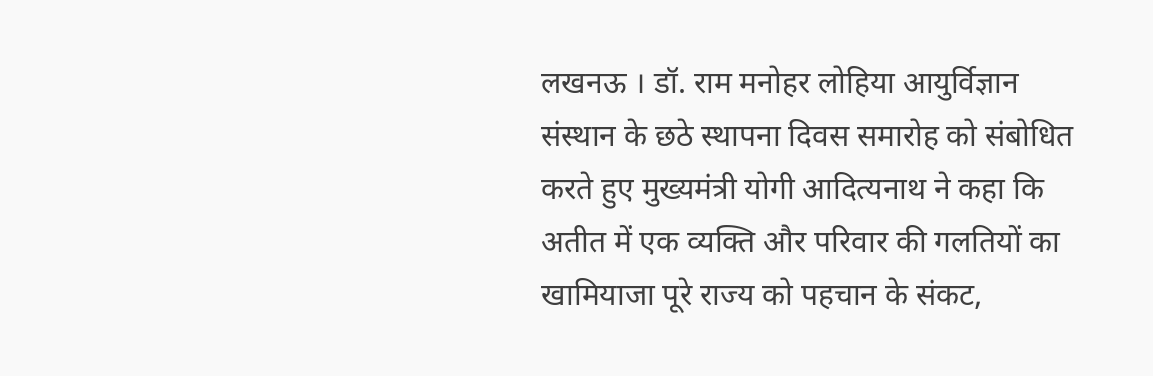लखनऊ । डॉ. राम मनोहर लोहिया आयुर्विज्ञान संस्थान के छठे स्थापना दिवस समारोह को संबोधित करते हुए मुख्यमंत्री योगी आदित्यनाथ ने कहा कि अतीत में एक व्यक्ति और परिवार की गलतियों का खामियाजा पूरे राज्य को पहचान के संकट,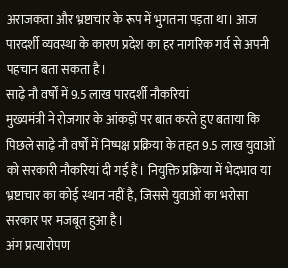अराजकता और भ्रष्टाचार के रूप में भुगतना पड़ता था। आज पारदर्शी व्यवस्था के कारण प्रदेश का हर नागरिक गर्व से अपनी पहचान बता सकता है।
साढ़े नौ वर्षों में 9.5 लाख पारदर्शी नौकरियां
मुख्यमंत्री ने रोजगार के आंकड़ों पर बात करते हुए बताया कि पिछले साढ़े नौ वर्षों में निष्पक्ष प्रक्रिया के तहत 9.5 लाख युवाओं को सरकारी नौकरियां दी गई हैं। नियुक्ति प्रक्रिया में भेदभाव या भ्रष्टाचार का कोई स्थान नहीं है, जिससे युवाओं का भरोसा सरकार पर मजबूत हुआ है।
अंग प्रत्यारोपण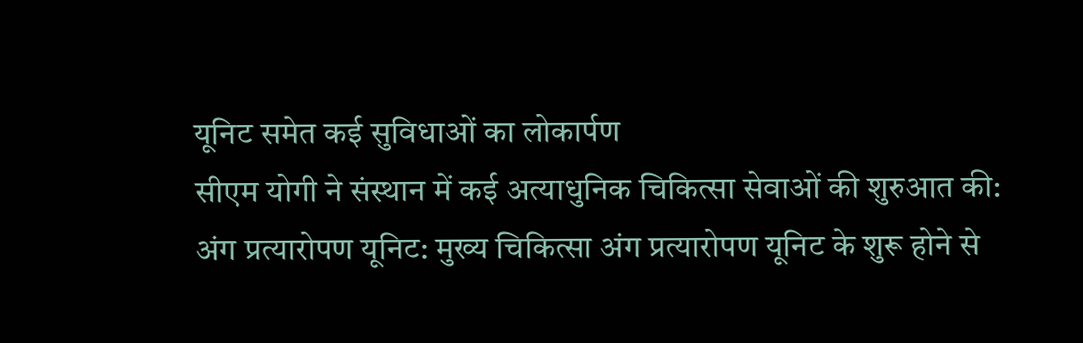यूनिट समेत कई सुविधाओं का लोकार्पण
सीएम योगी ने संस्थान में कई अत्याधुनिक चिकित्सा सेवाओं की शुरुआत की:
अंग प्रत्यारोपण यूनिट: मुख्य चिकित्सा अंग प्रत्यारोपण यूनिट के शुरू होने से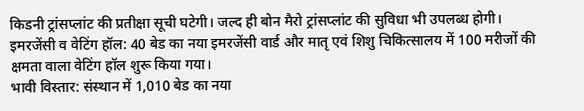किडनी ट्रांसप्लांट की प्रतीक्षा सूची घटेगी। जल्द ही बोन मैरो ट्रांसप्लांट की सुविधा भी उपलब्ध होगी।
इमरजेंसी व वेटिंग हॉल: 40 बेड का नया इमरजेंसी वार्ड और मातृ एवं शिशु चिकित्सालय में 100 मरीजों की क्षमता वाला वेटिंग हॉल शुरू किया गया।
भावी विस्तार: संस्थान में 1,010 बेड का नया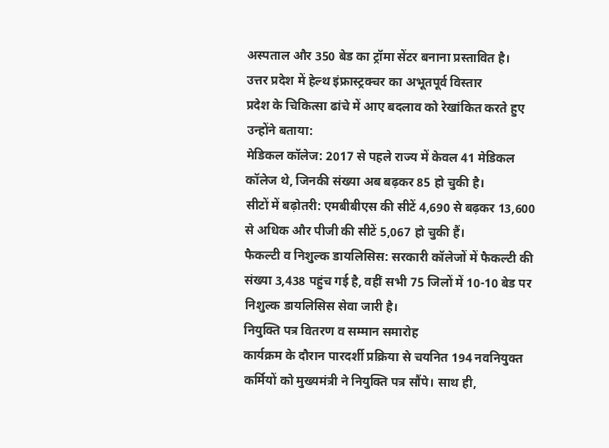अस्पताल और 350 बेड का ट्रॉमा सेंटर बनाना प्रस्तावित है।
उत्तर प्रदेश में हेल्थ इंफ्रास्ट्रक्चर का अभूतपूर्व विस्तार
प्रदेश के चिकित्सा ढांचे में आए बदलाव को रेखांकित करते हुए उन्होंने बताया:
मेडिकल कॉलेज: 2017 से पहले राज्य में केवल 41 मेडिकल कॉलेज थे, जिनकी संख्या अब बढ़कर 85 हो चुकी है।
सीटों में बढ़ोतरी: एमबीबीएस की सीटें 4,690 से बढ़कर 13,600 से अधिक और पीजी की सीटें 5,067 हो चुकी हैं।
फैकल्टी व निशुल्क डायलिसिस: सरकारी कॉलेजों में फैकल्टी की संख्या 3,438 पहुंच गई है, वहीं सभी 75 जिलों में 10-10 बेड पर निशुल्क डायलिसिस सेवा जारी है।
नियुक्ति पत्र वितरण व सम्मान समारोह
कार्यक्रम के दौरान पारदर्शी प्रक्रिया से चयनित 194 नवनियुक्त कर्मियों को मुख्यमंत्री ने नियुक्ति पत्र सौंपे। साथ ही,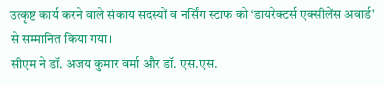उत्कृष्ट कार्य करने वाले संकाय सदस्यों व नर्सिंग स्टाफ को ‘डायरेक्टर्स एक्सीलेंस अवार्ड’ से सम्मानित किया गया।
सीएम ने डॉ. अजय कुमार वर्मा और डॉ. एस.एस.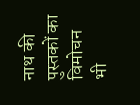नाथ की पुस्तकों का विमोचन भी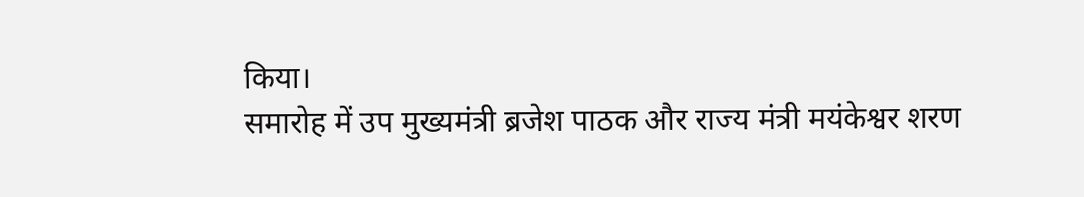किया।
समारोह में उप मुख्यमंत्री ब्रजेश पाठक और राज्य मंत्री मयंकेश्वर शरण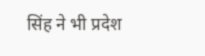सिंह ने भी प्रदेश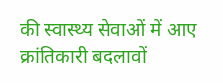की स्वास्थ्य सेवाओं में आए क्रांतिकारी बदलावों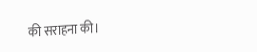की सराहना की।